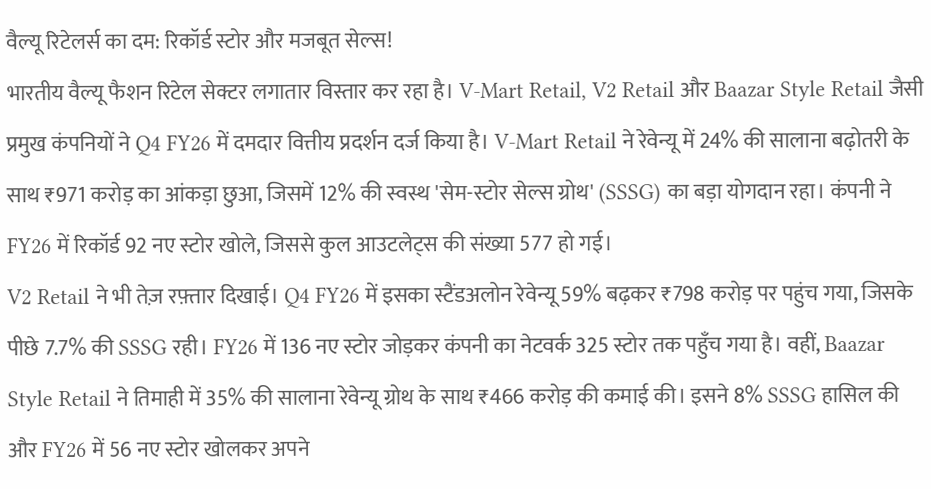वैल्यू रिटेलर्स का दम: रिकॉर्ड स्टोर और मजबूत सेल्स!
भारतीय वैल्यू फैशन रिटेल सेक्टर लगातार विस्तार कर रहा है। V-Mart Retail, V2 Retail और Baazar Style Retail जैसी प्रमुख कंपनियों ने Q4 FY26 में दमदार वित्तीय प्रदर्शन दर्ज किया है। V-Mart Retail ने रेवेन्यू में 24% की सालाना बढ़ोतरी के साथ ₹971 करोड़ का आंकड़ा छुआ, जिसमें 12% की स्वस्थ 'सेम-स्टोर सेल्स ग्रोथ' (SSSG) का बड़ा योगदान रहा। कंपनी ने FY26 में रिकॉर्ड 92 नए स्टोर खोले, जिससे कुल आउटलेट्स की संख्या 577 हो गई।
V2 Retail ने भी तेज़ रफ़्तार दिखाई। Q4 FY26 में इसका स्टैंडअलोन रेवेन्यू 59% बढ़कर ₹798 करोड़ पर पहुंच गया, जिसके पीछे 7.7% की SSSG रही। FY26 में 136 नए स्टोर जोड़कर कंपनी का नेटवर्क 325 स्टोर तक पहुँच गया है। वहीं, Baazar Style Retail ने तिमाही में 35% की सालाना रेवेन्यू ग्रोथ के साथ ₹466 करोड़ की कमाई की। इसने 8% SSSG हासिल की और FY26 में 56 नए स्टोर खोलकर अपने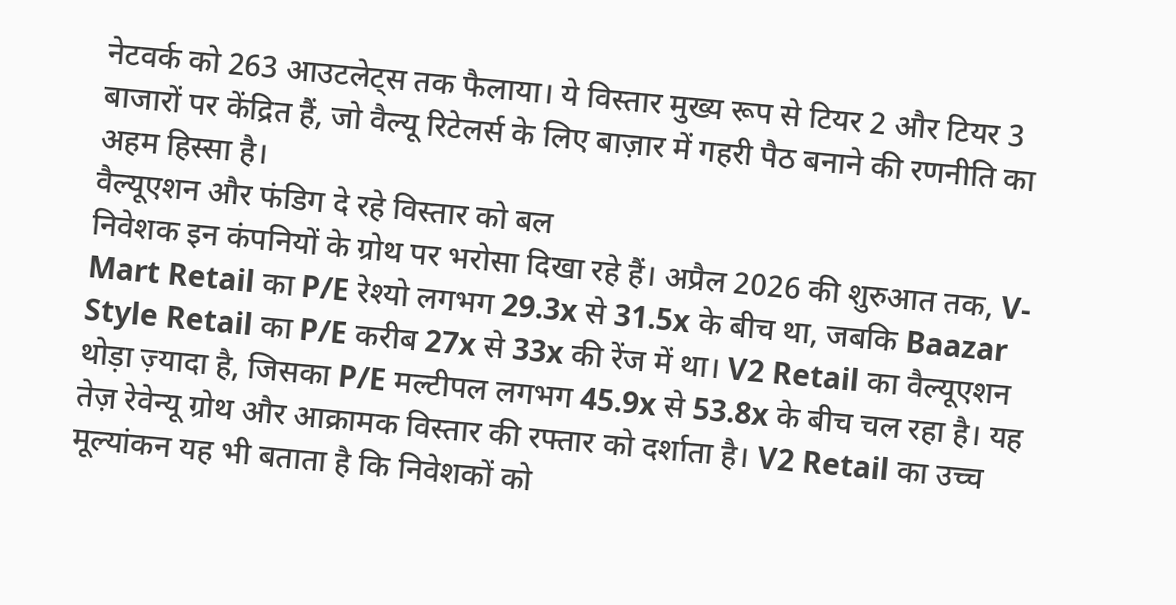नेटवर्क को 263 आउटलेट्स तक फैलाया। ये विस्तार मुख्य रूप से टियर 2 और टियर 3 बाजारों पर केंद्रित हैं, जो वैल्यू रिटेलर्स के लिए बाज़ार में गहरी पैठ बनाने की रणनीति का अहम हिस्सा है।
वैल्यूएशन और फंडिग दे रहे विस्तार को बल
निवेशक इन कंपनियों के ग्रोथ पर भरोसा दिखा रहे हैं। अप्रैल 2026 की शुरुआत तक, V-Mart Retail का P/E रेश्यो लगभग 29.3x से 31.5x के बीच था, जबकि Baazar Style Retail का P/E करीब 27x से 33x की रेंज में था। V2 Retail का वैल्यूएशन थोड़ा ज़्यादा है, जिसका P/E मल्टीपल लगभग 45.9x से 53.8x के बीच चल रहा है। यह तेज़ रेवेन्यू ग्रोथ और आक्रामक विस्तार की रफ्तार को दर्शाता है। V2 Retail का उच्च मूल्यांकन यह भी बताता है कि निवेशकों को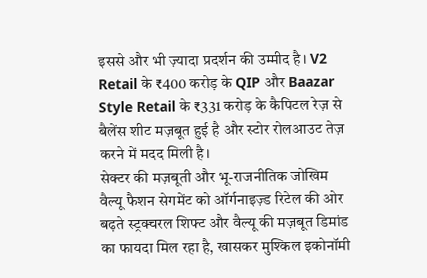इससे और भी ज़्यादा प्रदर्शन की उम्मीद है। V2 Retail के ₹400 करोड़ के QIP और Baazar Style Retail के ₹331 करोड़ के कैपिटल रेज़ से बैलेंस शीट मज़बूत हुई है और स्टोर रोलआउट तेज़ करने में मदद मिली है।
सेक्टर की मज़बूती और भू-राजनीतिक जोखिम
वैल्यू फैशन सेगमेंट को ऑर्गनाइज़्ड रिटेल की ओर बढ़ते स्ट्रक्चरल शिफ्ट और वैल्यू की मज़बूत डिमांड का फायदा मिल रहा है, खासकर मुश्किल इकोनॉमी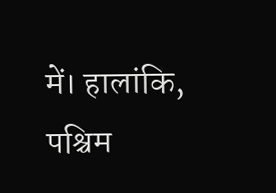में। हालांकि, पश्चिम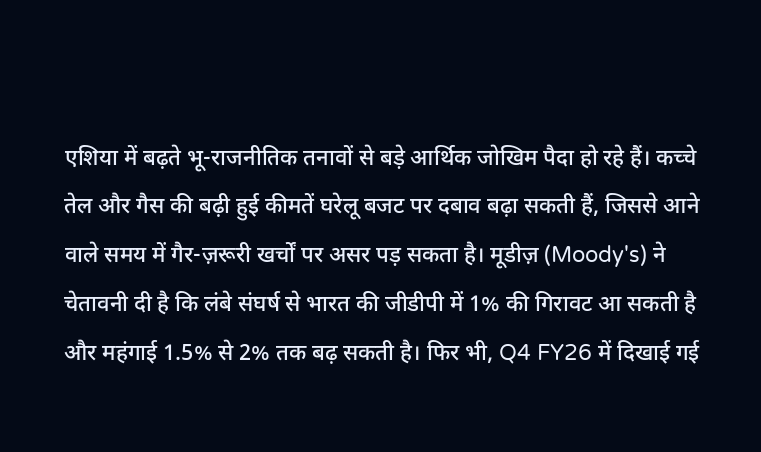एशिया में बढ़ते भू-राजनीतिक तनावों से बड़े आर्थिक जोखिम पैदा हो रहे हैं। कच्चे तेल और गैस की बढ़ी हुई कीमतें घरेलू बजट पर दबाव बढ़ा सकती हैं, जिससे आने वाले समय में गैर-ज़रूरी खर्चों पर असर पड़ सकता है। मूडीज़ (Moody's) ने चेतावनी दी है कि लंबे संघर्ष से भारत की जीडीपी में 1% की गिरावट आ सकती है और महंगाई 1.5% से 2% तक बढ़ सकती है। फिर भी, Q4 FY26 में दिखाई गई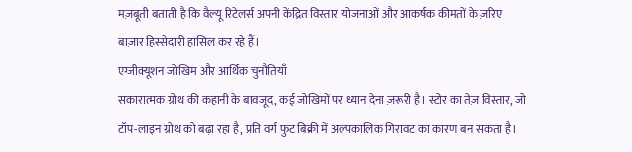मज़बूती बताती है कि वैल्यू रिटेलर्स अपनी केंद्रित विस्तार योजनाओं और आकर्षक कीमतों के ज़रिए बाज़ार हिस्सेदारी हासिल कर रहे हैं।
एग्जीक्यूशन जोखिम और आर्थिक चुनौतियाँ
सकारात्मक ग्रोथ की कहानी के बावजूद, कई जोखिमों पर ध्यान देना ज़रूरी है। स्टोर का तेज़ विस्तार, जो टॉप-लाइन ग्रोथ को बढ़ा रहा है, प्रति वर्ग फुट बिक्री में अल्पकालिक गिरावट का कारण बन सकता है।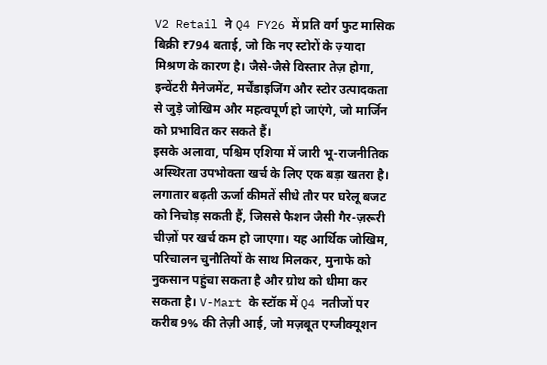V2 Retail ने Q4 FY26 में प्रति वर्ग फुट मासिक बिक्री ₹794 बताई, जो कि नए स्टोरों के ज़्यादा मिश्रण के कारण है। जैसे-जैसे विस्तार तेज़ होगा, इन्वेंटरी मैनेजमेंट, मर्चेंडाइजिंग और स्टोर उत्पादकता से जुड़े जोखिम और महत्वपूर्ण हो जाएंगे, जो मार्जिन को प्रभावित कर सकते हैं।
इसके अलावा, पश्चिम एशिया में जारी भू-राजनीतिक अस्थिरता उपभोक्ता खर्च के लिए एक बड़ा खतरा है। लगातार बढ़ती ऊर्जा कीमतें सीधे तौर पर घरेलू बजट को निचोड़ सकती हैं, जिससे फैशन जैसी गैर-ज़रूरी चीज़ों पर खर्च कम हो जाएगा। यह आर्थिक जोखिम, परिचालन चुनौतियों के साथ मिलकर, मुनाफे को नुकसान पहुंचा सकता है और ग्रोथ को धीमा कर सकता है। V-Mart के स्टॉक में Q4 नतीजों पर करीब 9% की तेज़ी आई, जो मज़बूत एग्जीक्यूशन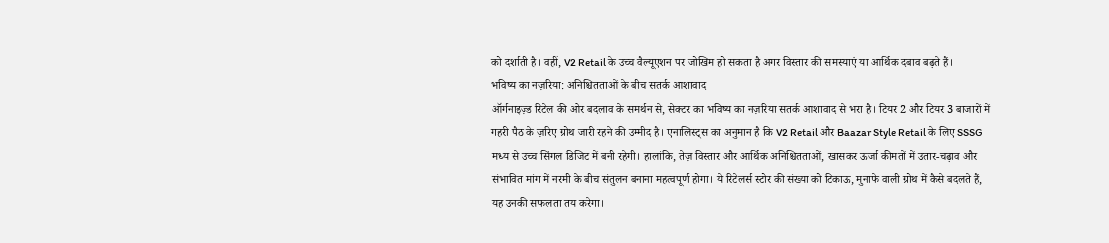को दर्शाती है। वहीं, V2 Retail के उच्च वैल्यूएशन पर जोखिम हो सकता है अगर विस्तार की समस्याएं या आर्थिक दबाव बढ़ते हैं।
भविष्य का नज़रिया: अनिश्चितताओं के बीच सतर्क आशावाद
ऑर्गनाइज़्ड रिटेल की ओर बदलाव के समर्थन से, सेक्टर का भविष्य का नज़रिया सतर्क आशावाद से भरा है। टियर 2 और टियर 3 बाजारों में गहरी पैठ के ज़रिए ग्रोथ जारी रहने की उम्मीद है। एनालिस्ट्स का अनुमान है कि V2 Retail और Baazar Style Retail के लिए SSSG मध्य से उच्च सिंगल डिजिट में बनी रहेगी। हालांकि, तेज़ विस्तार और आर्थिक अनिश्चितताओं, खासकर ऊर्जा कीमतों में उतार-चढ़ाव और संभावित मांग में नरमी के बीच संतुलन बनाना महत्वपूर्ण होगा। ये रिटेलर्स स्टोर की संख्या को टिकाऊ, मुनाफे वाली ग्रोथ में कैसे बदलते हैं, यह उनकी सफलता तय करेगा।